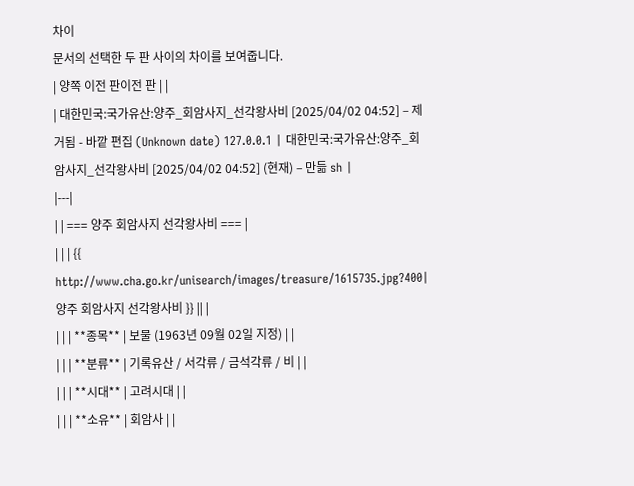차이
문서의 선택한 두 판 사이의 차이를 보여줍니다.
| 양쪽 이전 판이전 판 | |
| 대한민국:국가유산:양주_회암사지_선각왕사비 [2025/04/02 04:52] – 제거됨 - 바깥 편집 (Unknown date) 127.0.0.1 | 대한민국:국가유산:양주_회암사지_선각왕사비 [2025/04/02 04:52] (현재) – 만듦 sh |
|---|
| | === 양주 회암사지 선각왕사비 === |
| | | {{ http://www.cha.go.kr/unisearch/images/treasure/1615735.jpg?400|양주 회암사지 선각왕사비 }} || |
| | | **종목** | 보물 (1963년 09월 02일 지정) | |
| | | **분류** | 기록유산 / 서각류 / 금석각류 / 비 | |
| | | **시대** | 고려시대 | |
| | | **소유** | 회암사 | |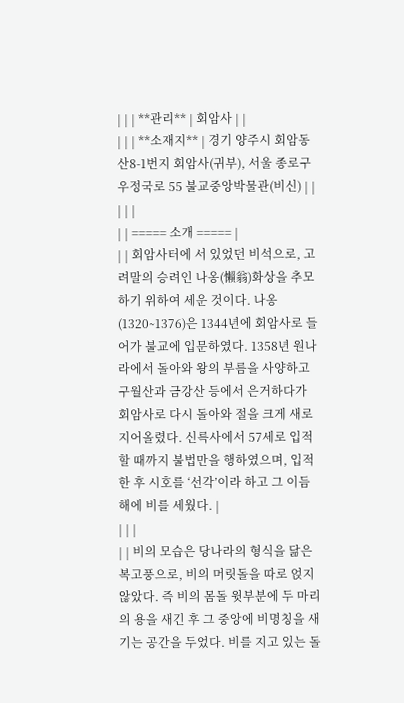| | | **관리** | 회암사 | |
| | | **소재지** | 경기 양주시 회암동 산8-1번지 회암사(귀부), 서울 종로구 우정국로 55 불교중앙박물관(비신) | |
| | |
| | ===== 소개 ===== |
| | 회암사터에 서 있었던 비석으로, 고려말의 승려인 나옹(懶翁)화상을 추모하기 위하여 세운 것이다. 나옹(1320∼1376)은 1344년에 회암사로 들어가 불교에 입문하였다. 1358년 원나라에서 돌아와 왕의 부름을 사양하고 구월산과 금강산 등에서 은거하다가 회암사로 다시 돌아와 절을 크게 새로 지어올렸다. 신륵사에서 57세로 입적할 때까지 불법만을 행하였으며, 입적한 후 시호를 ‘선각’이라 하고 그 이듬해에 비를 세웠다. |
| | |
| | 비의 모습은 당나라의 형식을 닮은 복고풍으로, 비의 머릿돌을 따로 얹지 않았다. 즉 비의 몸돌 윗부분에 두 마리의 용을 새긴 후 그 중앙에 비명칭을 새기는 공간을 두었다. 비를 지고 있는 돌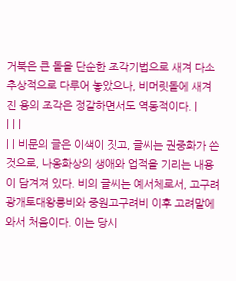거북은 큰 돌을 단순한 조각기법으로 새겨 다소 추상적으로 다루어 놓았으나, 비머릿돌에 새겨진 용의 조각은 정갈하면서도 역동적이다. |
| | |
| | 비문의 글은 이색이 짓고, 글씨는 권중화가 쓴 것으로, 나옹화상의 생애와 업적을 기리는 내용이 담겨져 있다. 비의 글씨는 예서체로서, 고구려 광개토대왕릉비와 중원고구려비 이후 고려말에 와서 처음이다. 이는 당시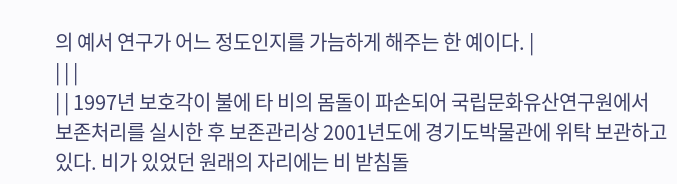의 예서 연구가 어느 정도인지를 가늠하게 해주는 한 예이다. |
| | |
| | 1997년 보호각이 불에 타 비의 몸돌이 파손되어 국립문화유산연구원에서 보존처리를 실시한 후 보존관리상 2001년도에 경기도박물관에 위탁 보관하고 있다. 비가 있었던 원래의 자리에는 비 받침돌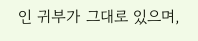인 귀부가 그대로 있으며,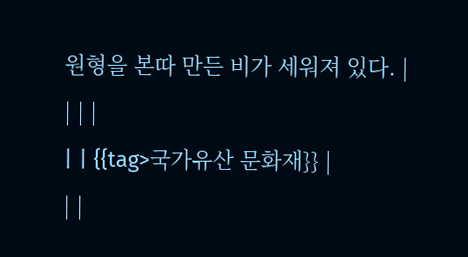원형을 본따 만든 비가 세워져 있다. |
| | |
| | {{tag>국가유산 문화재}} |
| |